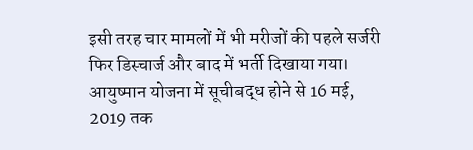इसी तरह चार मामलों में भी मरीजों की पहले सर्जरी फिर डिस्चार्ज और बाद में भर्ती दिखाया गया। आयुष्मान योजना में सूचीबद्ध होने से 16 मई, 2019 तक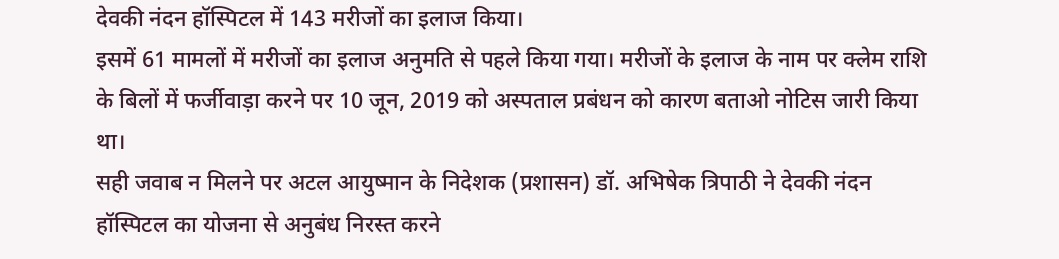देवकी नंदन हॉस्पिटल में 143 मरीजों का इलाज किया।
इसमें 61 मामलों में मरीजों का इलाज अनुमति से पहले किया गया। मरीजों के इलाज के नाम पर क्लेम राशि के बिलों में फर्जीवाड़ा करने पर 10 जून, 2019 को अस्पताल प्रबंधन को कारण बताओ नोटिस जारी किया था।
सही जवाब न मिलने पर अटल आयुष्मान के निदेशक (प्रशासन) डॉ. अभिषेक त्रिपाठी ने देवकी नंदन हॉस्पिटल का योजना से अनुबंध निरस्त करने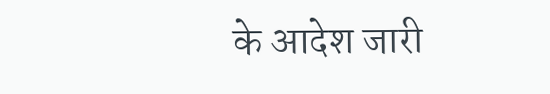के आदेश जारी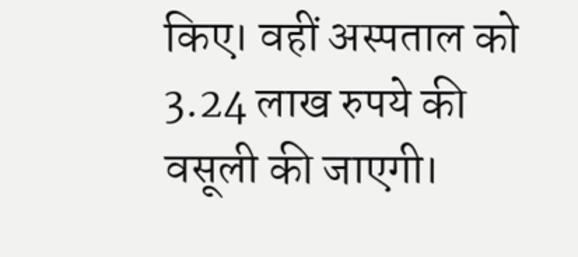किए। वहीं अस्पताल को 3.24 लाख रुपये की वसूली की जाएगी।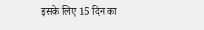इसके लिए 15 दिन का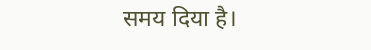समय दिया है।